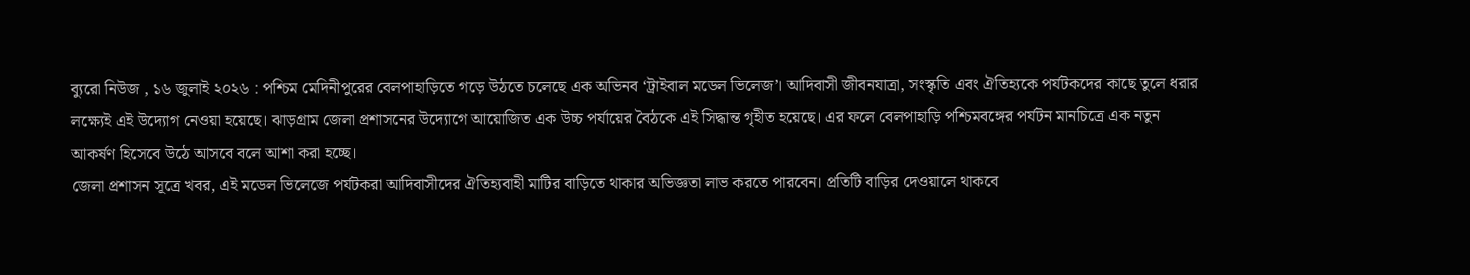ব্যুরো নিউজ , ১৬ জুলাই ২০২৬ : পশ্চিম মেদিনীপুরের বেলপাহাড়িতে গড়ে উঠতে চলেছে এক অভিনব ‘ট্রাইবাল মডেল ভিলেজ’। আদিবাসী জীবনযাত্রা, সংস্কৃতি এবং ঐতিহ্যকে পর্যটকদের কাছে তুলে ধরার লক্ষ্যেই এই উদ্যোগ নেওয়া হয়েছে। ঝাড়গ্রাম জেলা প্রশাসনের উদ্যোগে আয়োজিত এক উচ্চ পর্যায়ের বৈঠকে এই সিদ্ধান্ত গৃহীত হয়েছে। এর ফলে বেলপাহাড়ি পশ্চিমবঙ্গের পর্যটন মানচিত্রে এক নতুন আকর্ষণ হিসেবে উঠে আসবে বলে আশা করা হচ্ছে।
জেলা প্রশাসন সূত্রে খবর, এই মডেল ভিলেজে পর্যটকরা আদিবাসীদের ঐতিহ্যবাহী মাটির বাড়িতে থাকার অভিজ্ঞতা লাভ করতে পারবেন। প্রতিটি বাড়ির দেওয়ালে থাকবে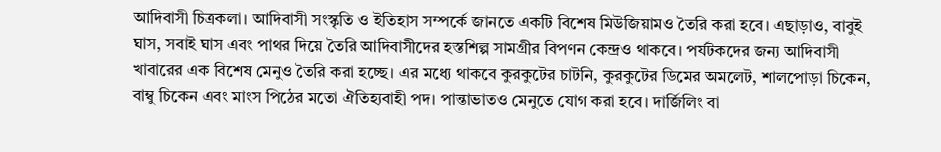আদিবাসী চিত্রকলা। আদিবাসী সংস্কৃতি ও ইতিহাস সম্পর্কে জানতে একটি বিশেষ মিউজিয়ামও তৈরি করা হবে। এছাড়াও, বাবুই ঘাস, সবাই ঘাস এবং পাথর দিয়ে তৈরি আদিবাসীদের হস্তশিল্প সামগ্রীর বিপণন কেন্দ্রও থাকবে। পর্যটকদের জন্য আদিবাসী খাবারের এক বিশেষ মেনুও তৈরি করা হচ্ছে। এর মধ্যে থাকবে কুরকুটের চাটনি, কুরকুটের ডিমের অমলেট, শালপোড়া চিকেন, বাম্বু চিকেন এবং মাংস পিঠের মতো ঐতিহ্যবাহী পদ। পান্তাভাতও মেনুতে যোগ করা হবে। দার্জিলিং বা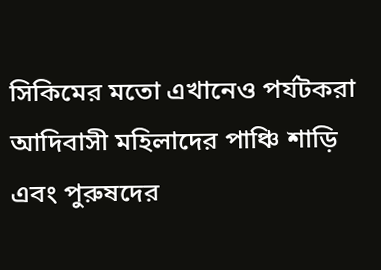সিকিমের মতো এখানেও পর্যটকরা আদিবাসী মহিলাদের পাঞ্চি শাড়ি এবং পুরুষদের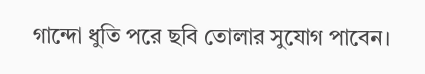গান্দো ধুতি পরে ছবি তোলার সুযোগ পাবেন।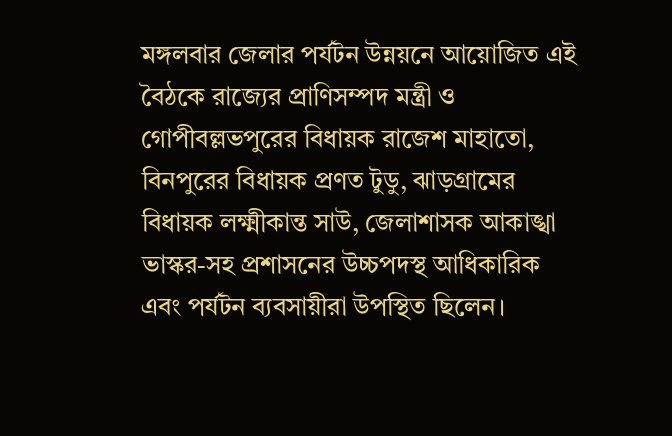মঙ্গলবার জেলার পর্যটন উন্নয়নে আয়োজিত এই বৈঠকে রাজ্যের প্রাণিসম্পদ মন্ত্রী ও গোপীবল্লভপুরের বিধায়ক রাজেশ মাহাতো, বিনপুরের বিধায়ক প্রণত টুডু, ঝাড়গ্রামের বিধায়ক লক্ষ্মীকান্ত সাউ, জেলাশাসক আকাঙ্খা ভাস্কর-সহ প্রশাসনের উচ্চপদস্থ আধিকারিক এবং পর্যটন ব্যবসায়ীরা উপস্থিত ছিলেন।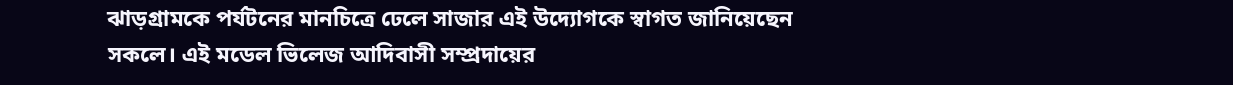ঝাড়গ্রামকে পর্যটনের মানচিত্রে ঢেলে সাজার এই উদ্যোগকে স্বাগত জানিয়েছেন সকলে। এই মডেল ভিলেজ আদিবাসী সম্প্রদায়ের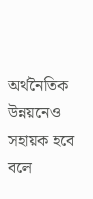অর্থনৈতিক উন্নয়নেও সহায়ক হবে বলে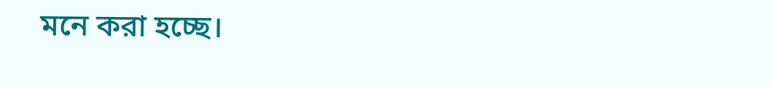মনে করা হচ্ছে।